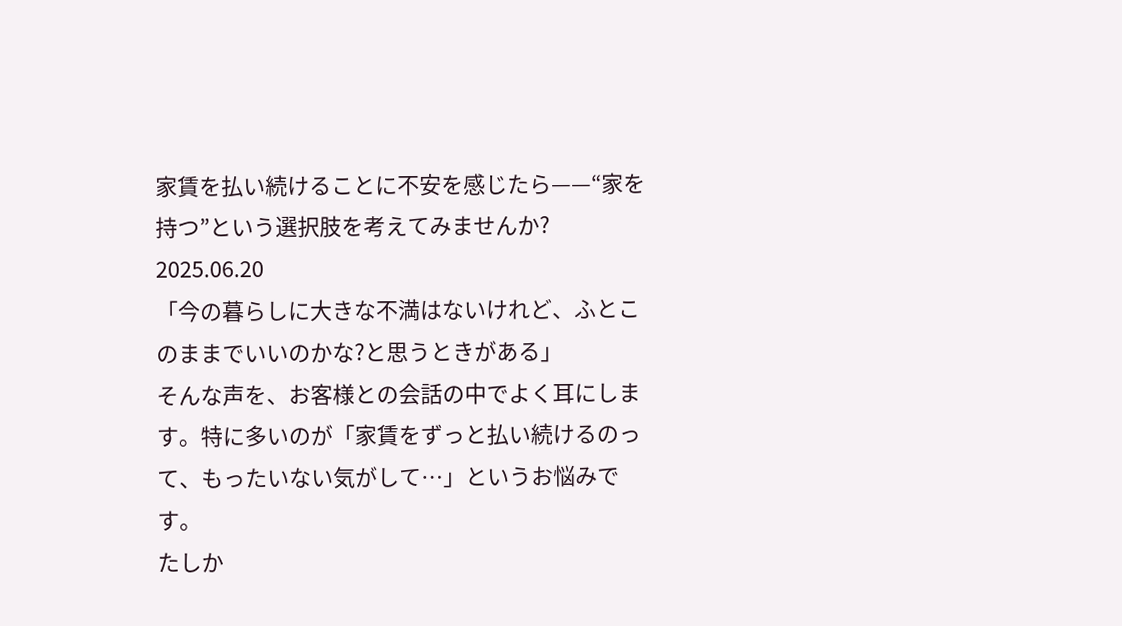家賃を払い続けることに不安を感じたら——“家を持つ”という選択肢を考えてみませんか?
2025.06.20
「今の暮らしに大きな不満はないけれど、ふとこのままでいいのかな?と思うときがある」
そんな声を、お客様との会話の中でよく耳にします。特に多いのが「家賃をずっと払い続けるのって、もったいない気がして…」というお悩みです。
たしか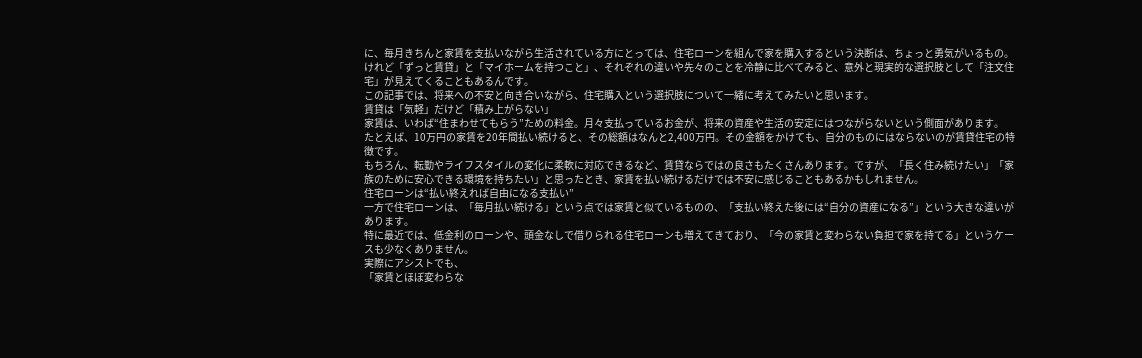に、毎月きちんと家賃を支払いながら生活されている方にとっては、住宅ローンを組んで家を購入するという決断は、ちょっと勇気がいるもの。けれど「ずっと賃貸」と「マイホームを持つこと」、それぞれの違いや先々のことを冷静に比べてみると、意外と現実的な選択肢として「注文住宅」が見えてくることもあるんです。
この記事では、将来への不安と向き合いながら、住宅購入という選択肢について一緒に考えてみたいと思います。
賃貸は「気軽」だけど「積み上がらない」
家賃は、いわば“住まわせてもらう”ための料金。月々支払っているお金が、将来の資産や生活の安定にはつながらないという側面があります。
たとえば、10万円の家賃を20年間払い続けると、その総額はなんと2,400万円。その金額をかけても、自分のものにはならないのが賃貸住宅の特徴です。
もちろん、転勤やライフスタイルの変化に柔軟に対応できるなど、賃貸ならではの良さもたくさんあります。ですが、「長く住み続けたい」「家族のために安心できる環境を持ちたい」と思ったとき、家賃を払い続けるだけでは不安に感じることもあるかもしれません。
住宅ローンは“払い終えれば自由になる支払い”
一方で住宅ローンは、「毎月払い続ける」という点では家賃と似ているものの、「支払い終えた後には“自分の資産になる”」という大きな違いがあります。
特に最近では、低金利のローンや、頭金なしで借りられる住宅ローンも増えてきており、「今の家賃と変わらない負担で家を持てる」というケースも少なくありません。
実際にアシストでも、
「家賃とほぼ変わらな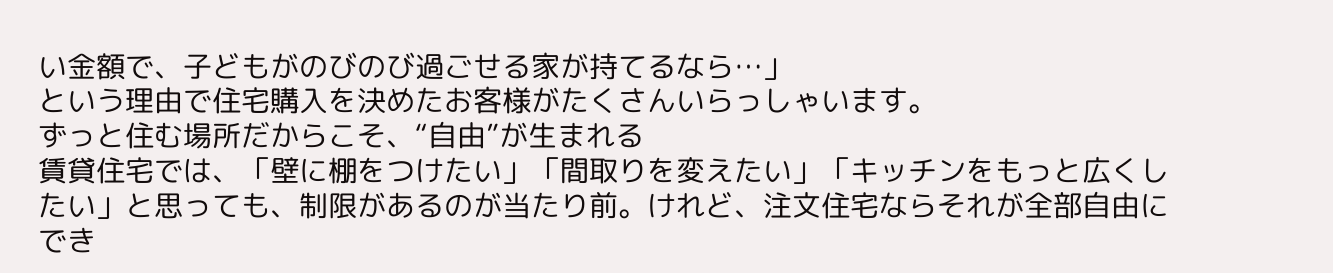い金額で、子どもがのびのび過ごせる家が持てるなら…」
という理由で住宅購入を決めたお客様がたくさんいらっしゃいます。
ずっと住む場所だからこそ、“自由”が生まれる
賃貸住宅では、「壁に棚をつけたい」「間取りを変えたい」「キッチンをもっと広くしたい」と思っても、制限があるのが当たり前。けれど、注文住宅ならそれが全部自由にでき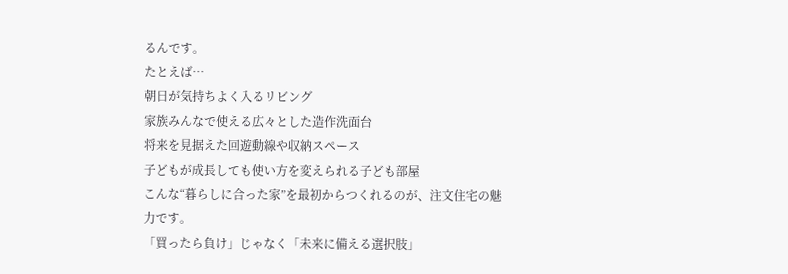るんです。
たとえば…
朝日が気持ちよく入るリビング
家族みんなで使える広々とした造作洗面台
将来を見据えた回遊動線や収納スペース
子どもが成長しても使い方を変えられる子ども部屋
こんな“暮らしに合った家”を最初からつくれるのが、注文住宅の魅力です。
「買ったら負け」じゃなく「未来に備える選択肢」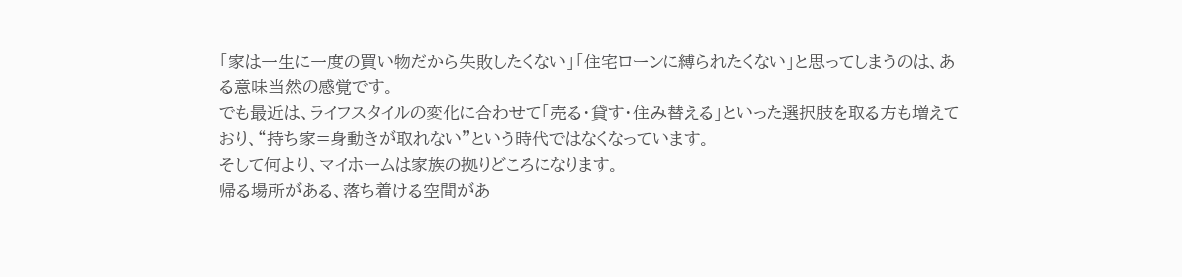「家は一生に一度の買い物だから失敗したくない」「住宅ローンに縛られたくない」と思ってしまうのは、ある意味当然の感覚です。
でも最近は、ライフスタイルの変化に合わせて「売る・貸す・住み替える」といった選択肢を取る方も増えており、“持ち家=身動きが取れない”という時代ではなくなっています。
そして何より、マイホームは家族の拠りどころになります。
帰る場所がある、落ち着ける空間があ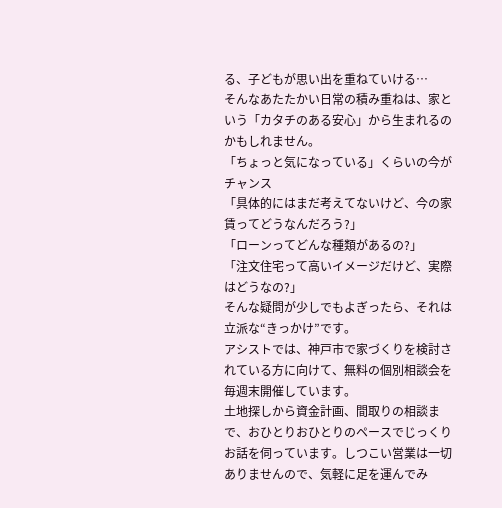る、子どもが思い出を重ねていける…
そんなあたたかい日常の積み重ねは、家という「カタチのある安心」から生まれるのかもしれません。
「ちょっと気になっている」くらいの今がチャンス
「具体的にはまだ考えてないけど、今の家賃ってどうなんだろう?」
「ローンってどんな種類があるの?」
「注文住宅って高いイメージだけど、実際はどうなの?」
そんな疑問が少しでもよぎったら、それは立派な“きっかけ”です。
アシストでは、神戸市で家づくりを検討されている方に向けて、無料の個別相談会を毎週末開催しています。
土地探しから資金計画、間取りの相談まで、おひとりおひとりのペースでじっくりお話を伺っています。しつこい営業は一切ありませんので、気軽に足を運んでみ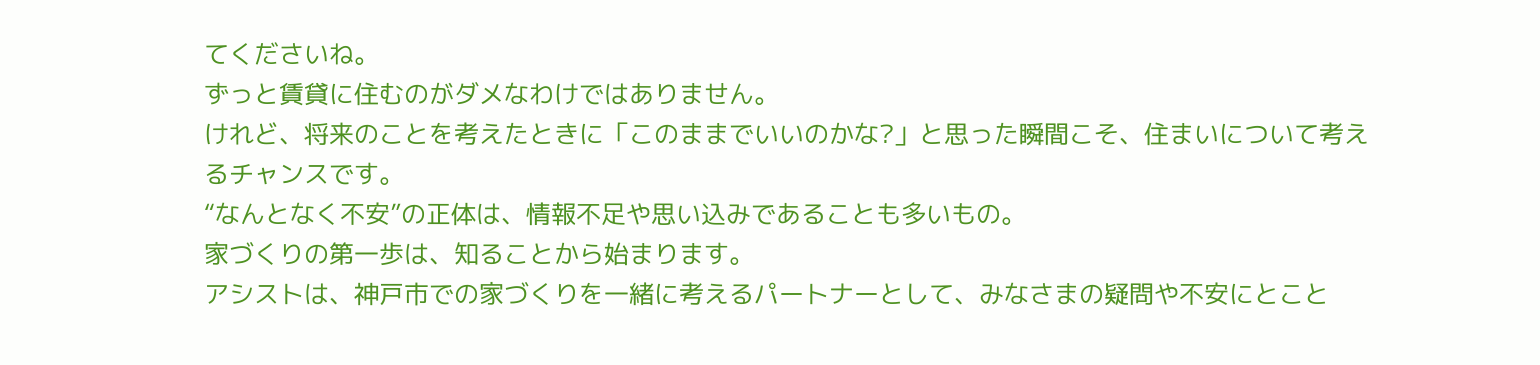てくださいね。
ずっと賃貸に住むのがダメなわけではありません。
けれど、将来のことを考えたときに「このままでいいのかな?」と思った瞬間こそ、住まいについて考えるチャンスです。
“なんとなく不安”の正体は、情報不足や思い込みであることも多いもの。
家づくりの第一歩は、知ることから始まります。
アシストは、神戸市での家づくりを一緒に考えるパートナーとして、みなさまの疑問や不安にとこと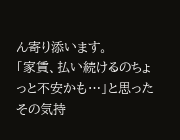ん寄り添います。
「家賃、払い続けるのちょっと不安かも…」と思ったその気持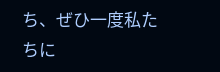ち、ぜひ一度私たちに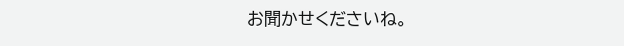お聞かせくださいね。